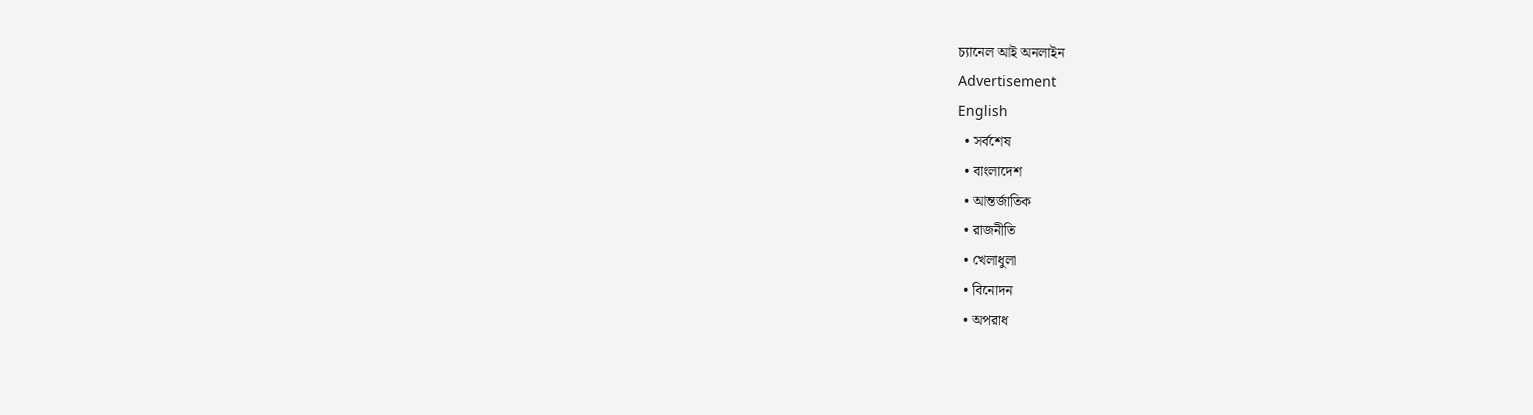চ্যানেল আই অনলাইন
Advertisement
English
  • সর্বশেষ
  • বাংলাদেশ
  • আন্তর্জাতিক
  • রাজনীতি
  • খেলাধুলা
  • বিনোদন
  • অপরাধ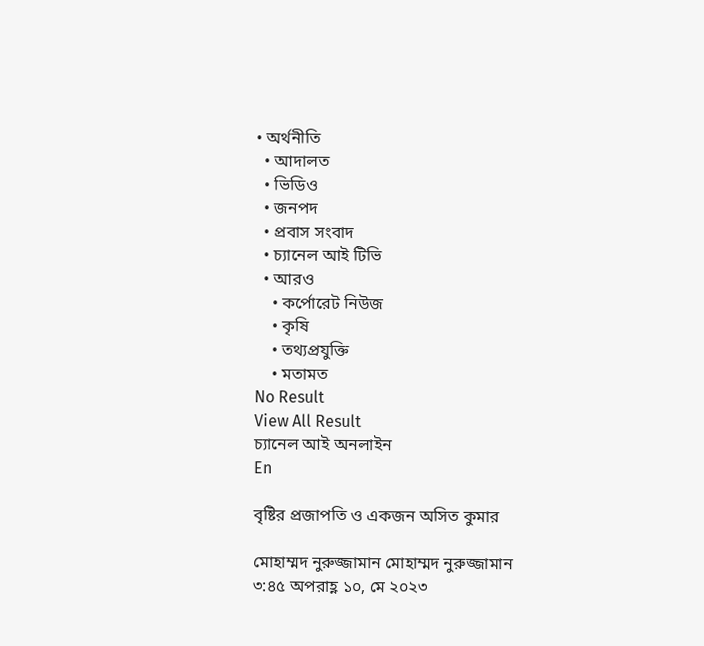• অর্থনীতি
  • আদালত
  • ভিডিও
  • জনপদ
  • প্রবাস সংবাদ
  • চ্যানেল আই টিভি
  • আরও
    • কর্পোরেট নিউজ
    • কৃষি
    • তথ্যপ্রযুক্তি
    • মতামত
No Result
View All Result
চ্যানেল আই অনলাইন
En

বৃষ্টির প্রজাপতি ও একজন অসিত কুমার

মোহাম্মদ নুরুজ্জামান মোহাম্মদ নুরুজ্জামান
৩:৪৫ অপরাহ্ণ ১০, মে ২০২৩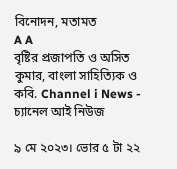বিনোদন, মতামত
A A
বৃষ্টির প্রজাপতি ও অসিত কুমার, বাংলা সাহিত্যিক ও কবি. Channel i News - চ্যানেল আই নিউজ

৯ মে ২০২৩। ভোর ৫ টা ২২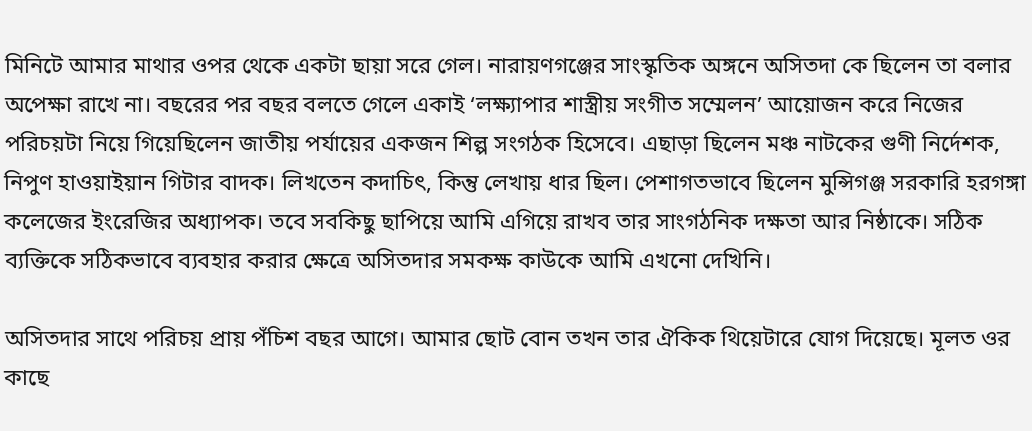মিনিটে আমার মাথার ওপর থেকে একটা ছায়া সরে গেল। নারায়ণগঞ্জের সাংস্কৃতিক অঙ্গনে অসিতদা কে ছিলেন তা বলার অপেক্ষা রাখে না। বছরের পর বছর বলতে গেলে একাই ‘লক্ষ্যাপার শাস্ত্রীয় সংগীত সম্মেলন’ আয়োজন করে নিজের পরিচয়টা নিয়ে গিয়েছিলেন জাতীয় পর্যায়ের একজন শিল্প সংগঠক হিসেবে। এছাড়া ছিলেন মঞ্চ নাটকের গুণী নির্দেশক, নিপুণ হাওয়াইয়ান গিটার বাদক। লিখতেন কদাচিৎ, কিন্তু লেখায় ধার ছিল। পেশাগতভাবে ছিলেন মুন্সিগঞ্জ সরকারি হরগঙ্গা কলেজের ইংরেজির অধ্যাপক। তবে সবকিছু ছাপিয়ে আমি এগিয়ে রাখব তার সাংগঠনিক দক্ষতা আর নিষ্ঠাকে। সঠিক ব্যক্তিকে সঠিকভাবে ব্যবহার করার ক্ষেত্রে অসিতদার সমকক্ষ কাউকে আমি এখনো দেখিনি।

অসিতদার সাথে পরিচয় প্রায় পঁচিশ বছর আগে। আমার ছোট বোন তখন তার ঐকিক থিয়েটারে যোগ দিয়েছে। মূলত ওর কাছে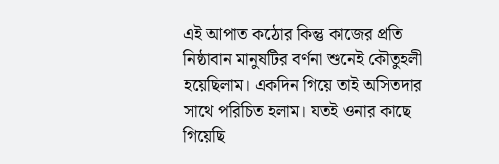এই আপাত কঠোর কিন্তু কাজের প্রতি নিষ্ঠাবান মানুষটির বর্ণনা শুনেই কৌতুহলী হয়েছিলাম। একদিন গিয়ে তাই অসিতদার সাথে পরিচিত হলাম। যতই ওনার কাছে গিয়েছি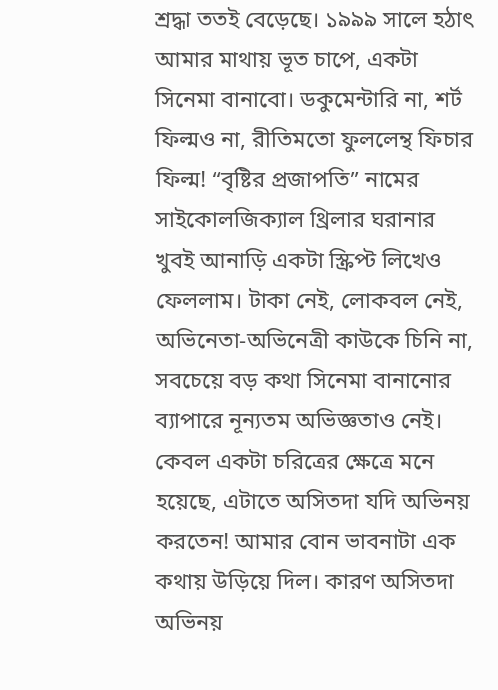শ্রদ্ধা ততই বেড়েছে। ১৯৯৯ সালে হঠাৎ আমার মাথায় ভূত চাপে, একটা সিনেমা বানাবো। ডকুমেন্টারি না, শর্ট ফিল্মও না, রীতিমতো ফুললেন্থ ফিচার ফিল্ম! “বৃষ্টির প্রজাপতি” নামের সাইকোলজিক্যাল থ্রিলার ঘরানার খুবই আনাড়ি একটা স্ক্রিপ্ট লিখেও ফেললাম। টাকা নেই, লোকবল নেই, অভিনেতা-অভিনেত্রী কাউকে চিনি না, সবচেয়ে বড় কথা সিনেমা বানানোর ব্যাপারে নূন্যতম অভিজ্ঞতাও নেই। কেবল একটা চরিত্রের ক্ষেত্রে মনে হয়েছে, এটাতে অসিতদা যদি অভিনয় করতেন! আমার বোন ভাবনাটা এক কথায় উড়িয়ে দিল। কারণ অসিতদা অভিনয়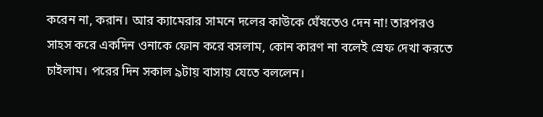করেন না, করান। আর ক্যামেরার সামনে দলের কাউকে ঘেঁষতেও দেন না! তারপরও সাহস করে একদিন ওনাকে ফোন করে বসলাম, কোন কারণ না বলেই স্রেফ দেখা করতে চাইলাম। পরের দিন সকাল ৯টায় বাসায় যেতে বললেন।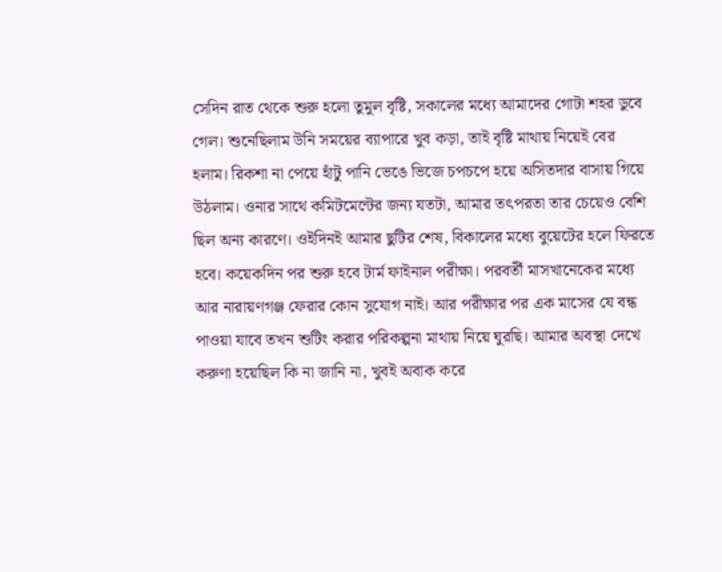সেদিন রাত থেকে শুরু হলো তুমুল বৃষ্টি, সকালের মধ্যে আমাদের গোটা শহর ডুবে গেল। শুনেছিলাম উনি সময়ের ব্যাপারে খুব কড়া, তাই বৃষ্টি মাথায় নিয়েই বের হলাম। রিকশা না পেয়ে হাঁটু পানি ভেঙে ভিজে চপচপে হয়ে অসিতদার বাসায় গিয়ে উঠলাম। ওনার সাথে কমিটমেন্টের জন্য যতটা, আমার তৎপরতা তার চেয়েও বেশি ছিল অন্য কারণে। ওইদিনই আমার ছুটির শেষ, বিকালের মধ্যে বুয়েটের হলে ফিরতে হবে। কয়েকদিন পর শুরু হবে টার্ম ফাইনাল পরীক্ষা। পরবর্তী মাসখানেকের মধ্যে আর নারায়ণগঞ্জ ফেরার কোন সুযোগ নাই। আর পরীক্ষার পর এক মাসের যে বন্ধ পাওয়া যাবে তখন শুটিং করার পরিকল্পনা মাথায় নিয়ে ঘুরছি। আমার অবস্থা দেখে করুণা হয়েছিল কি না জানি না, খুবই অবাক করে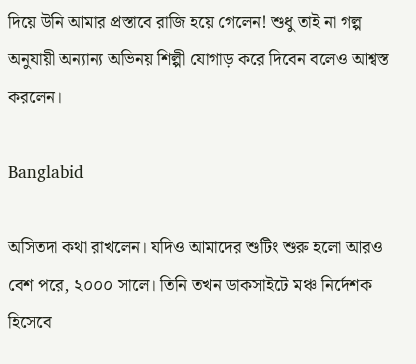দিয়ে উনি আমার প্রস্তাবে রাজি হয়ে গেলেন! শুধু তাই না গল্প অনুযায়ী অন্যান্য অভিনয় শিল্পী যোগাড় করে দিবেন বলেও আশ্বস্ত করলেন।

Banglabid

অসিতদা কথা রাখলেন। যদিও আমাদের শুটিং শুরু হলো আরও বেশ পরে, ২০০০ সালে। তিনি তখন ডাকসাইটে মঞ্চ নির্দেশক হিসেবে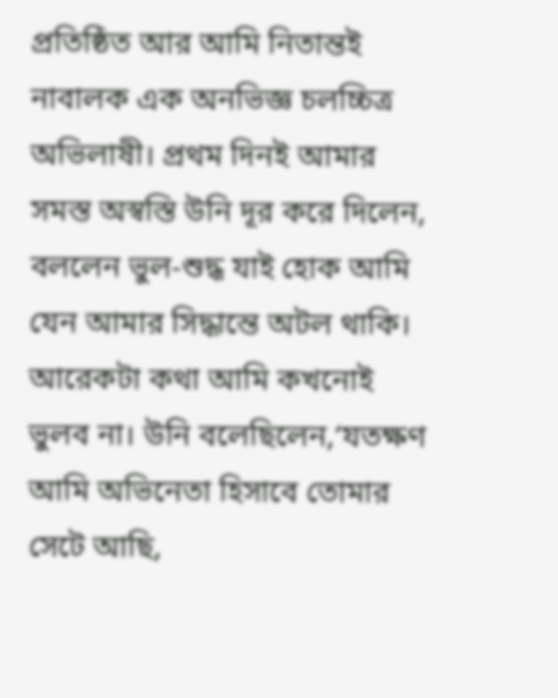প্রতিষ্ঠিত আর আমি নিতান্তই নাবালক এক অনভিজ্ঞ চলচ্চিত্র অভিলাষী। প্রথম দিনই আমার সমস্ত অস্বস্তি উনি দূর করে দিলেন, বললেন ভুল-শুদ্ধ যাই হোক আমি যেন আমার সিদ্ধান্তে অটল থাকি। আরেকটা কথা আমি কখনোই ভুলব না। উনি বলেছিলেন,‘যতক্ষণ আমি অভিনেতা হিসাবে তোমার সেটে আছি,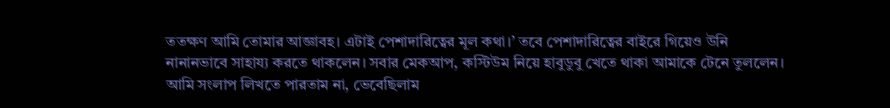ততক্ষণ আমি তোমার আজ্ঞাবহ। এটাই পেশাদারিত্বের মূল কথা।’ তবে পেশাদারিত্বের বাইরে গিয়েও উনি নানানভাবে সাহায্য করতে থাকলেন। সবার মেকআপ, কস্টিউম নিয়ে হাবুডুবু খেতে থাকা আমাকে টেনে তুললেন। আমি সংলাপ লিখতে পারতাম না, ভেবেছিলাম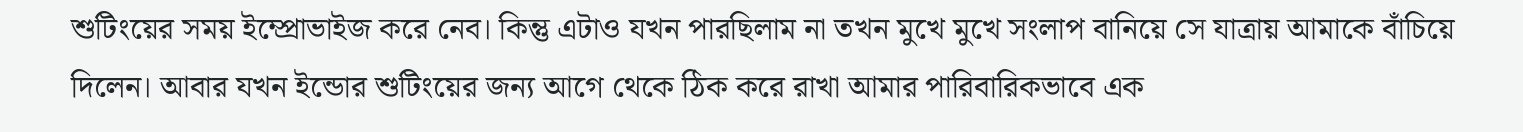শুটিংয়ের সময় ইম্প্রোভাইজ করে নেব। কিন্তু এটাও যখন পারছিলাম না তখন মুখে মুখে সংলাপ বানিয়ে সে যাত্রায় আমাকে বাঁচিয়ে দিলেন। আবার যখন ইন্ডোর শুটিংয়ের জন্য আগে থেকে ঠিক করে রাখা আমার পারিবারিকভাবে এক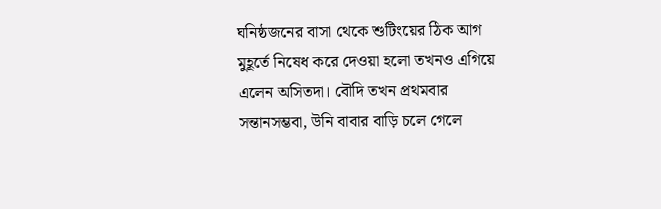ঘনিষ্ঠজনের বাসা থেকে শুটিংয়ের ঠিক আগ মুহূর্তে নিষেধ করে দেওয়া হলো তখনও এগিয়ে এলেন অসিতদা। বৌদি তখন প্রথমবার সন্তানসম্ভবা, উনি বাবার বাড়ি চলে গেলে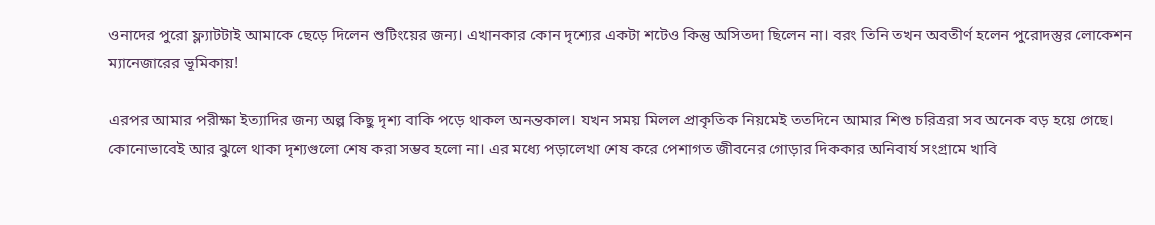ওনাদের পুরো ফ্ল্যাটটাই আমাকে ছেড়ে দিলেন শুটিংয়ের জন্য। এখানকার কোন দৃশ্যের একটা শটেও কিন্তু অসিতদা ছিলেন না। বরং তিনি তখন অবতীর্ণ হলেন পুরোদস্তুর লোকেশন ম্যানেজারের ভূমিকায়!

এরপর আমার পরীক্ষা ইত্যাদির জন্য অল্প কিছু দৃশ্য বাকি পড়ে থাকল অনন্তকাল। যখন সময় মিলল প্রাকৃতিক নিয়মেই ততদিনে আমার শিশু চরিত্ররা সব অনেক বড় হয়ে গেছে। কোনোভাবেই আর ঝুলে থাকা দৃশ্যগুলো শেষ করা সম্ভব হলো না। এর মধ্যে পড়ালেখা শেষ করে পেশাগত জীবনের গোড়ার দিককার অনিবার্য সংগ্রামে খাবি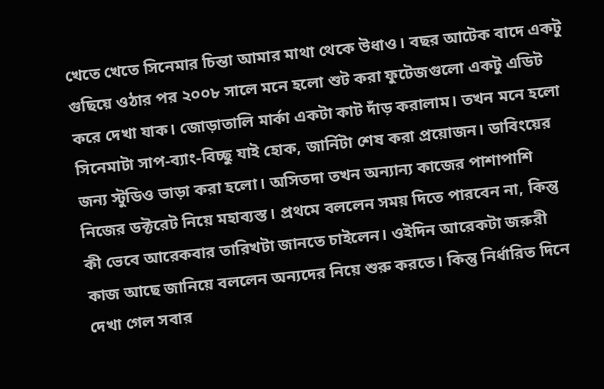খেতে খেতে সিনেমার চিন্তা আমার মাথা থেকে উধাও। বছর আটেক বাদে একটু গুছিয়ে ওঠার পর ২০০৮ সালে মনে হলো শুট করা ফুটেজগুলো একটু এডিট করে দেখা যাক। জোড়াতালি মার্কা একটা কাট দাঁড় করালাম। তখন মনে হলো সিনেমাটা সাপ-ব্যাং-বিচ্ছু যাই হোক, জার্নিটা শেষ করা প্রয়োজন। ডাবিংয়ের জন্য স্টুডিও ভাড়া করা হলো। অসিতদা তখন অন্যান্য কাজের পাশাপাশি নিজের ডক্টরেট নিয়ে মহাব্যস্ত। প্রথমে বললেন সময় দিতে পারবেন না, কিন্তু কী ভেবে আরেকবার তারিখটা জানতে চাইলেন। ওইদিন আরেকটা জরুরী কাজ আছে জানিয়ে বললেন অন্যদের নিয়ে শুরু করতে। কিন্তু নির্ধারিত দিনে দেখা গেল সবার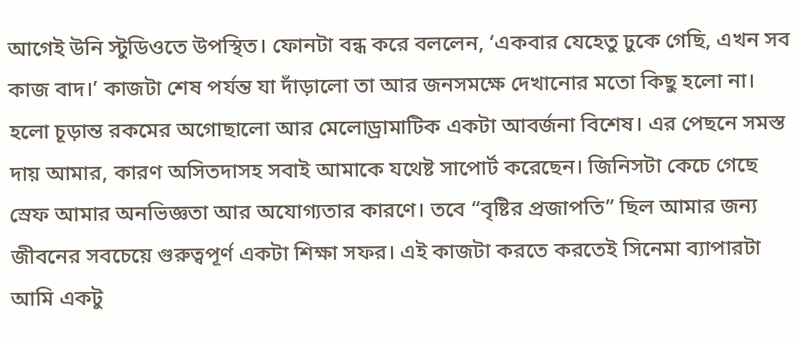আগেই উনি স্টুডিওতে উপস্থিত। ফোনটা বন্ধ করে বললেন, ‘একবার যেহেতু ঢুকে গেছি, এখন সব কাজ বাদ।’ কাজটা শেষ পর্যন্ত যা দাঁড়ালো তা আর জনসমক্ষে দেখানোর মতো কিছু হলো না। হলো চূড়ান্ত রকমের অগোছালো আর মেলোড্রামাটিক একটা আবর্জনা বিশেষ। এর পেছনে সমস্ত দায় আমার, কারণ অসিতদাসহ সবাই আমাকে যথেষ্ট সাপোর্ট করেছেন। জিনিসটা কেচে গেছে স্রেফ আমার অনভিজ্ঞতা আর অযোগ্যতার কারণে। তবে “বৃষ্টির প্রজাপতি” ছিল আমার জন্য জীবনের সবচেয়ে গুরুত্বপূর্ণ একটা শিক্ষা সফর। এই কাজটা করতে করতেই সিনেমা ব্যাপারটা আমি একটু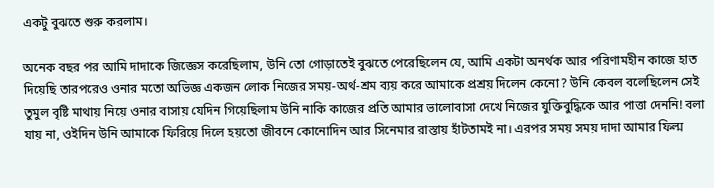একটু বুঝতে শুরু করলাম।

অনেক বছর পর আমি দাদাকে জিজ্ঞেস করেছিলাম, উনি তো গোড়াতেই বুঝতে পেরেছিলেন যে, আমি একটা অনর্থক আর পরিণামহীন কাজে হাত দিয়েছি তারপরেও ওনার মতো অভিজ্ঞ একজন লোক নিজের সময়-অর্থ-শ্রম ব্যয় করে আমাকে প্রশ্রয় দিলেন কেনো? উনি কেবল বলেছিলেন সেই তুমুল বৃষ্টি মাথায় নিয়ে ওনার বাসায় যেদিন গিয়েছিলাম উনি নাকি কাজের প্রতি আমার ভালোবাসা দেখে নিজের যুক্তিবুদ্ধিকে আর পাত্তা দেননি! বলা যায় না, ওইদিন উনি আমাকে ফিরিয়ে দিলে হয়তো জীবনে কোনোদিন আর সিনেমার রাস্তায় হাঁটতামই না। এরপর সময় সময় দাদা আমার ফিল্ম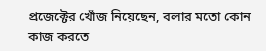প্রজেক্টের খোঁজ নিয়েছেন, বলার মতো কোন কাজ করতে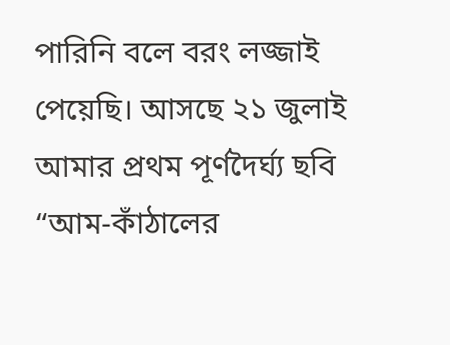পারিনি বলে বরং লজ্জাই পেয়েছি। আসছে ২১ জুলাই আমার প্রথম পূর্ণদৈর্ঘ্য ছবি “আম-কাঁঠালের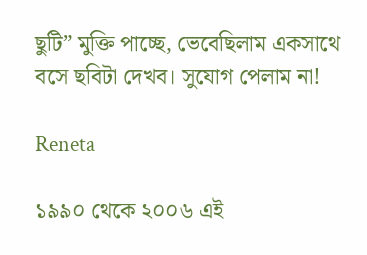ছুটি” মুক্তি পাচ্ছে, ভেবেছিলাম একসাথে বসে ছবিটা দেখব। সুযোগ পেলাম না!

Reneta

১৯৯০ থেকে ২০০৬ এই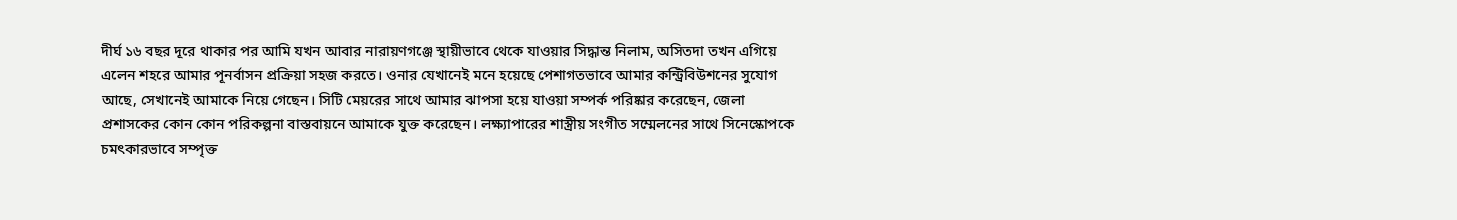দীর্ঘ ১৬ বছর দূরে থাকার পর আমি যখন আবার নারায়ণগঞ্জে স্থায়ীভাবে থেকে যাওয়ার সিদ্ধান্ত নিলাম, অসিতদা তখন এগিয়ে এলেন শহরে আমার পূনর্বাসন প্রক্রিয়া সহজ করতে। ওনার যেখানেই মনে হয়েছে পেশাগতভাবে আমার কন্ট্রিবিউশনের সুযোগ আছে, সেখানেই আমাকে নিয়ে গেছেন। সিটি মেয়রের সাথে আমার ঝাপসা হয়ে যাওয়া সম্পর্ক পরিষ্কার করেছেন, জেলা প্রশাসকের কোন কোন পরিকল্পনা বাস্তবায়নে আমাকে যুক্ত করেছেন। লক্ষ্যাপারের শাস্ত্রীয় সংগীত সম্মেলনের সাথে সিনেস্কোপকে চমৎকারভাবে সম্পৃক্ত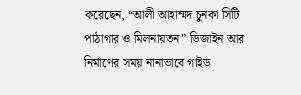করেছেন, “আলী আহাম্মদ চুনকা সিটি পাঠাগার ও মিলনায়তন” ডিজাইন আর নির্মাণের সময় নানাভাবে গাইড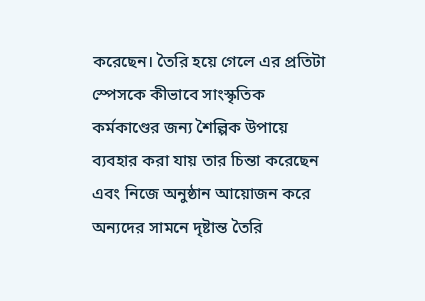করেছেন। তৈরি হয়ে গেলে এর প্রতিটা স্পেসকে কীভাবে সাংস্কৃতিক কর্মকাণ্ডের জন্য শৈল্পিক উপায়ে ব্যবহার করা যায় তার চিন্তা করেছেন এবং নিজে অনুষ্ঠান আয়োজন করে অন্যদের সামনে দৃষ্টান্ত তৈরি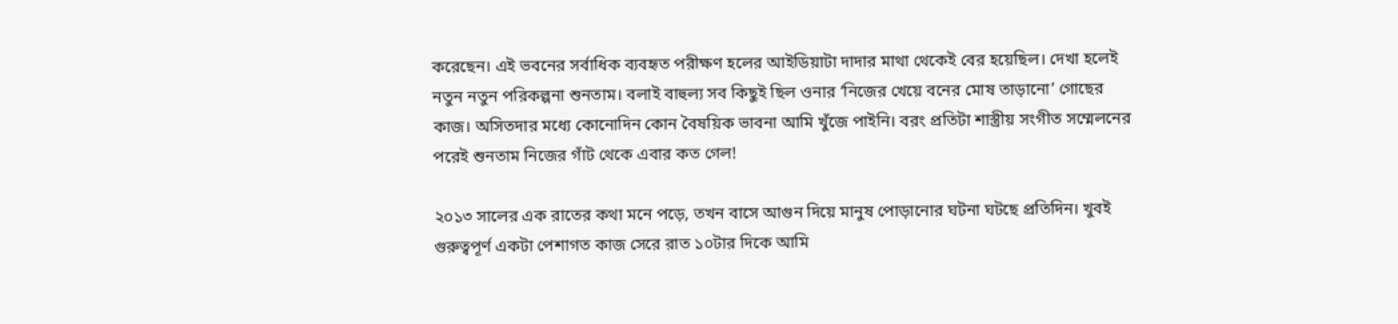করেছেন। এই ভবনের সর্বাধিক ব্যবহৃত পরীক্ষণ হলের আইডিয়াটা দাদার মাথা থেকেই বের হয়েছিল। দেখা হলেই নতুন নতুন পরিকল্পনা শুনতাম। বলাই বাহুল্য সব কিছুই ছিল ওনার ‘নিজের খেয়ে বনের মোষ তাড়ানো’ গোছের কাজ। অসিতদার মধ্যে কোনোদিন কোন বৈষয়িক ভাবনা আমি খুঁজে পাইনি। বরং প্রতিটা শাস্ত্রীয় সংগীত সম্মেলনের পরেই শুনতাম নিজের গাঁট থেকে এবার কত গেল!

২০১৩ সালের এক রাতের কথা মনে পড়ে, তখন বাসে আগুন দিয়ে মানুষ পোড়ানোর ঘটনা ঘটছে প্রতিদিন। খুবই গুরুত্বপূর্ণ একটা পেশাগত কাজ সেরে রাত ১০টার দিকে আমি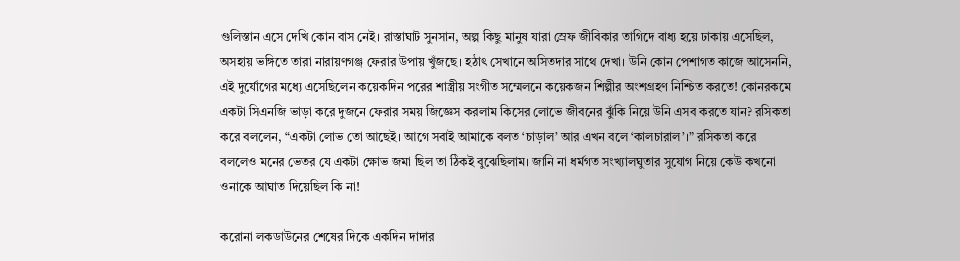গুলিস্তান এসে দেখি কোন বাস নেই। রাস্তাঘাট সুনসান, অল্প কিছু মানুষ যারা স্রেফ জীবিকার তাগিদে বাধ্য হয়ে ঢাকায় এসেছিল, অসহায় ভঙ্গিতে তারা নারায়ণগঞ্জ ফেরার উপায় খুঁজছে। হঠাৎ সেখানে অসিতদার সাথে দেখা। উনি কোন পেশাগত কাজে আসেননি, এই দুর্যোগের মধ্যে এসেছিলেন কয়েকদিন পরের শাস্ত্রীয় সংগীত সম্মেলনে কয়েকজন শিল্পীর অংশগ্রহণ নিশ্চিত করতে! কোনরকমে একটা সিএনজি ভাড়া করে দুজনে ফেরার সময় জিজ্ঞেস করলাম কিসের লোভে জীবনের ঝুঁকি নিয়ে উনি এসব করতে যান? রসিকতা করে বললেন, “একটা লোভ তো আছেই। আগে সবাই আমাকে বলত ‘চাড়াল’ আর এখন বলে ‘কালচারাল’।” রসিকতা করে বললেও মনের ভেতর যে একটা ক্ষোভ জমা ছিল তা ঠিকই বুঝেছিলাম। জানি না ধর্মগত সংখ্যালঘুতার সুযোগ নিয়ে কেউ কখনো ওনাকে আঘাত দিয়েছিল কি না!

করোনা লকডাউনের শেষের দিকে একদিন দাদার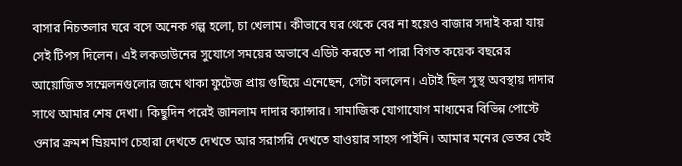বাসার নিচতলার ঘরে বসে অনেক গল্প হলো, চা খেলাম। কীভাবে ঘর থেকে বের না হয়েও বাজার সদাই করা যায় সেই টিপস দিলেন। এই লকডাউনের সুযোগে সময়ের অভাবে এডিট করতে না পারা বিগত কয়েক বছরের আয়োজিত সম্মেলনগুলোর জমে থাকা ফুটেজ প্রায় গুছিয়ে এনেছেন, সেটা বললেন। এটাই ছিল সুস্থ অবস্থায় দাদার সাথে আমার শেষ দেখা। কিছুদিন পরেই জানলাম দাদার ক্যান্সার। সামাজিক যোগাযোগ মাধ্যমের বিভিন্ন পোস্টে ওনার ক্রমশ ম্রিয়মাণ চেহারা দেখতে দেখতে আর সরাসরি দেখতে যাওয়ার সাহস পাইনি। আমার মনের ভেতর যেই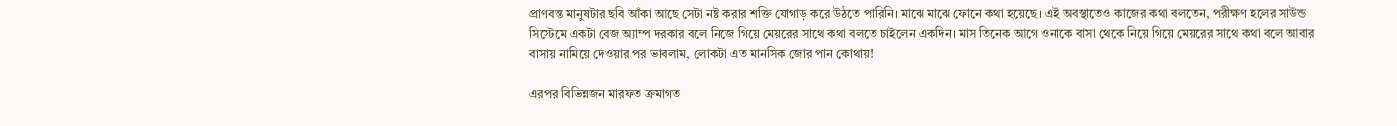প্রাণবন্ত মানুষটার ছবি আঁকা আছে সেটা নষ্ট করার শক্তি যোগাড় করে উঠতে পারিনি। মাঝে মাঝে ফোনে কথা হয়েছে। এই অবস্থাতেও কাজের কথা বলতেন, পরীক্ষণ হলের সাউন্ড সিস্টেমে একটা বেজ অ্যাম্প দরকার বলে নিজে গিয়ে মেয়রের সাথে কথা বলতে চাইলেন একদিন। মাস তিনেক আগে ওনাকে বাসা থেকে নিয়ে গিয়ে মেয়রের সাথে কথা বলে আবার বাসায় নামিয়ে দেওয়ার পর ভাবলাম, লোকটা এত মানসিক জোর পান কোথায়!

এরপর বিভিন্নজন মারফত ক্রমাগত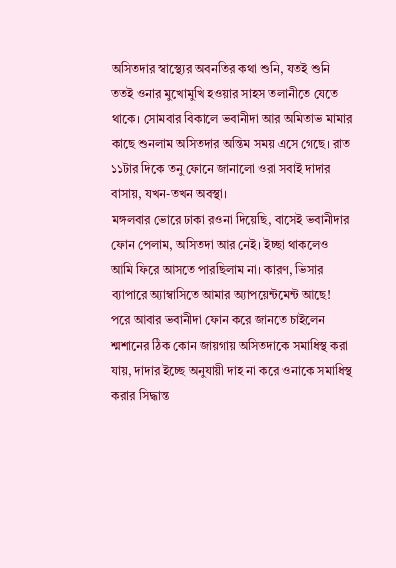অসিতদার স্বাস্থ্যের অবনতির কথা শুনি, যতই শুনি ততই ওনার মুখোমুখি হওয়ার সাহস তলানীতে যেতে থাকে। সোমবার বিকালে ভবানীদা আর অমিতাভ মামার কাছে শুনলাম অসিতদার অন্তিম সময় এসে গেছে। রাত ১১টার দিকে তনু ফোনে জানালো ওরা সবাই দাদার বাসায়, যখন-তখন অবস্থা।
মঙ্গলবার ভোরে ঢাকা রওনা দিয়েছি, বাসেই ভবানীদার ফোন পেলাম, অসিতদা আর নেই। ইচ্ছা থাকলেও আমি ফিরে আসতে পারছিলাম না। কারণ, ভিসার ব্যাপারে অ্যাম্বাসিতে আমার অ্যাপয়েন্টমেন্ট আছে! পরে আবার ভবানীদা ফোন করে জানতে চাইলেন শ্মশানের ঠিক কোন জায়গায় অসিতদাকে সমাধিস্থ করা যায়, দাদার ইচ্ছে অনুযায়ী দাহ না করে ওনাকে সমাধিস্থ করার সিদ্ধান্ত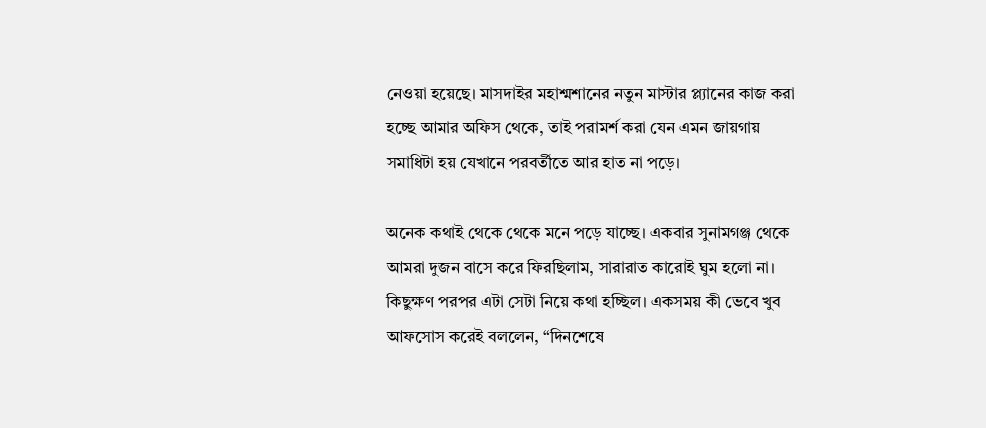নেওয়া হয়েছে। মাসদাইর মহাশ্মশানের নতুন মাস্টার প্ল্যানের কাজ করা হচ্ছে আমার অফিস থেকে, তাই পরামর্শ করা যেন এমন জায়গায় সমাধিটা হয় যেখানে পরবর্তীতে আর হাত না পড়ে।

অনেক কথাই থেকে থেকে মনে পড়ে যাচ্ছে। একবার সুনামগঞ্জ থেকে আমরা দুজন বাসে করে ফিরছিলাম, সারারাত কারোই ঘুম হলো না। কিছুক্ষণ পরপর এটা সেটা নিয়ে কথা হচ্ছিল। একসময় কী ভেবে খুব আফসোস করেই বললেন, “দিনশেষে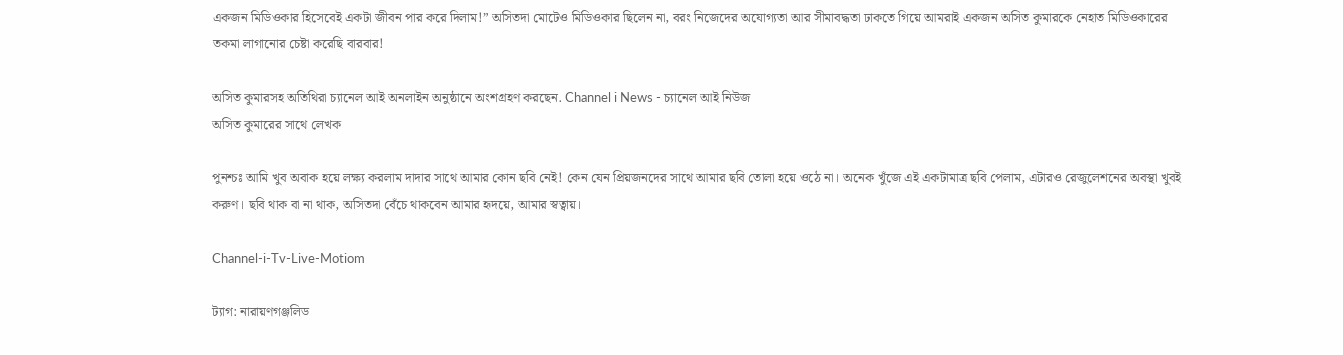একজন মিডিওকার হিসেবেই একটা জীবন পার করে দিলাম!” অসিতদা মোটেও মিডিওকার ছিলেন না, বরং নিজেদের অযোগ্যতা আর সীমাবদ্ধতা ঢাকতে গিয়ে আমরাই একজন অসিত কুমারকে নেহাত মিডিওকারের তকমা লাগানোর চেষ্টা করেছি বারবার!

অসিত কুমারসহ অতিথিরা চ্যানেল আই অনলাইন অনুষ্ঠানে অংশগ্রহণ করছেন. Channel i News - চ্যানেল আই নিউজ
অসিত কুমারের সাথে লেখক

পুনশ্চঃ আমি খুব অবাক হয়ে লক্ষ্য করলাম দাদার সাথে আমার কোন ছবি নেই! কেন যেন প্রিয়জনদের সাথে আমার ছবি তোলা হয়ে ওঠে না। অনেক খুঁজে এই একটামাত্র ছবি পেলাম, এটারও রেজুলেশনের অবস্থা খুবই করুণ। ছবি থাক বা না থাক, অসিতদা বেঁচে থাকবেন আমার হৃদয়ে, আমার স্বত্বায়।

Channel-i-Tv-Live-Motiom

ট্যাগ: নারায়ণগঞ্জলিড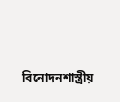বিনোদনশাস্ত্রীয়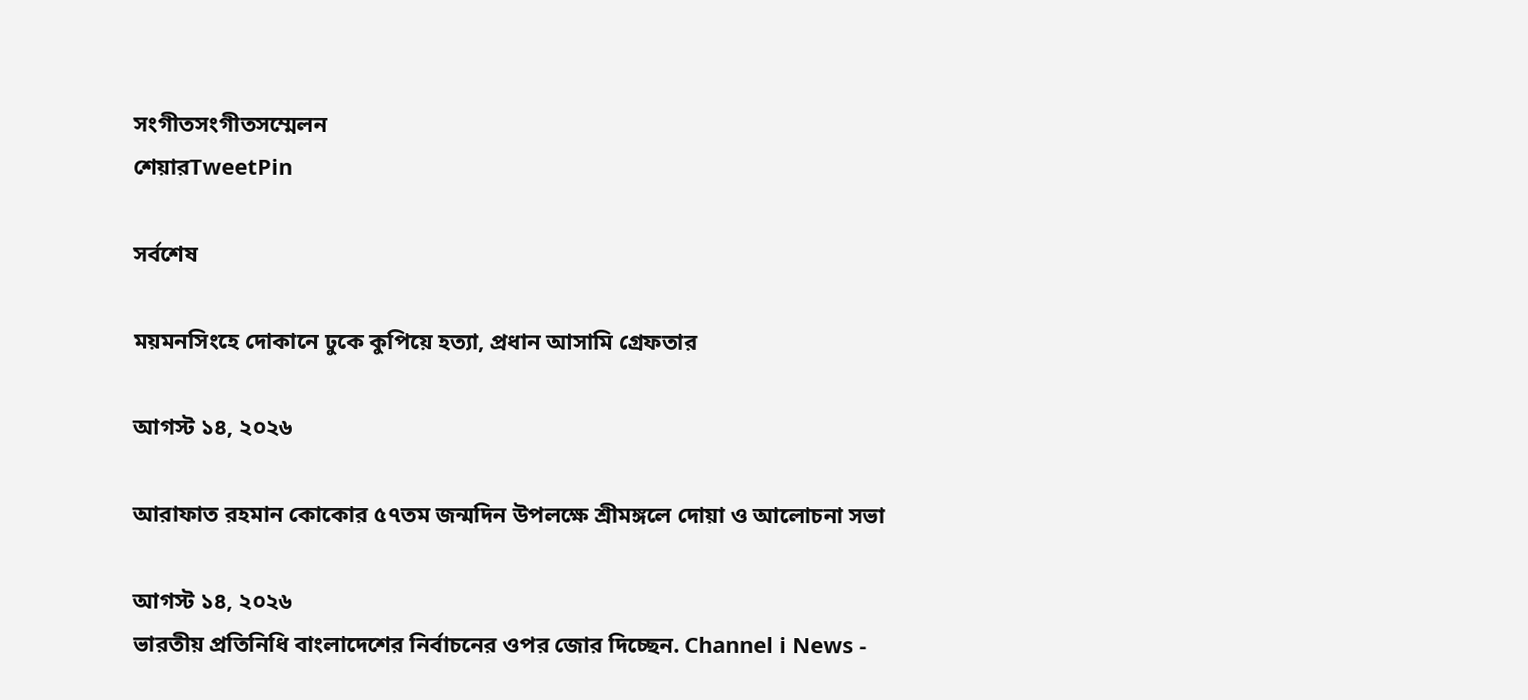সংগীতসংগীতসম্মেলন
শেয়ারTweetPin

সর্বশেষ

ময়মনসিংহে দোকানে ঢুকে কুপিয়ে হত্যা, প্রধান আসামি গ্রেফতার

আগস্ট ১৪, ২০২৬

আরাফাত রহমান কোকোর ৫৭তম জন্মদিন উপল‌ক্ষে শ্রীমঙ্গলে দোয়া ও আলোচনা সভা

আগস্ট ১৪, ২০২৬
ভারতীয় প্রতিনিধি বাংলাদেশের নির্বাচনের ওপর জোর দিচ্ছেন. Channel i News -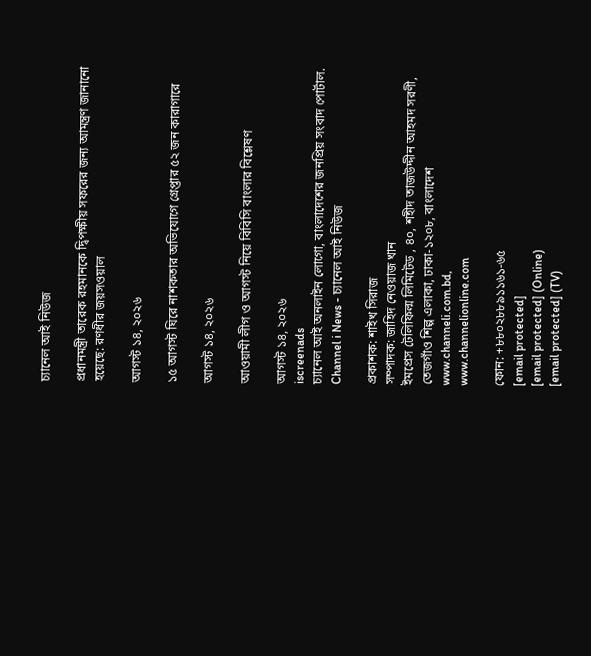চ্যানেল আই নিউজ

প্রধানমন্ত্রী তারেক রহমানকে দ্বিপক্ষীয় সফরের জন্য আমন্ত্রণ জানানো হয়েছে: রণধীর জয়সওয়াল

আগস্ট ১৪, ২০২৬

১৫ আগস্ট ঘিরে নাশকতার অভিযোগে গ্রেপ্তার ৫২ জন কারাগারে

আগস্ট ১৪, ২০২৬

আওয়ামী লীগ ও আগস্ট নিয়ে বিবিসি বাংলার বিশ্লেষণ

আগস্ট ১৪, ২০২৬
iscreenads
চ্যানেল আই অনলাইন লোগো, বাংলাদেশের জনপ্রিয় সংবাদ পোর্টাল. Channel i News - চ্যানেল আই নিউজ

প্রকাশক: শাইখ সিরাজ
সম্পাদক: জাহিদ নেওয়াজ খান
ইমপ্রেস টেলিফিল্ম লিমিটেড , ৪০, শহীদ তাজউদ্দীন আহমদ সরণী, তেজগাঁও শিল্প এলাকা, ঢাকা-১২০৮, বাংলাদেশ
www.channeli.com.bd,
www.channelionline.com

ফোন: +৮৮০২৮৮৯১১৬১-৬৫
[email protected]
[email protected] (Online)
[email protected] (TV)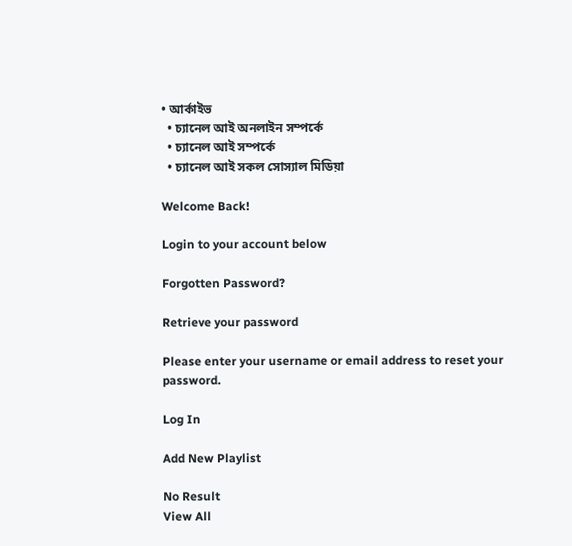• আর্কাইভ
  • চ্যানেল আই অনলাইন সম্পর্কে
  • চ্যানেল আই সম্পর্কে
  • চ্যানেল আই সকল সোস্যাল মিডিয়া

Welcome Back!

Login to your account below

Forgotten Password?

Retrieve your password

Please enter your username or email address to reset your password.

Log In

Add New Playlist

No Result
View All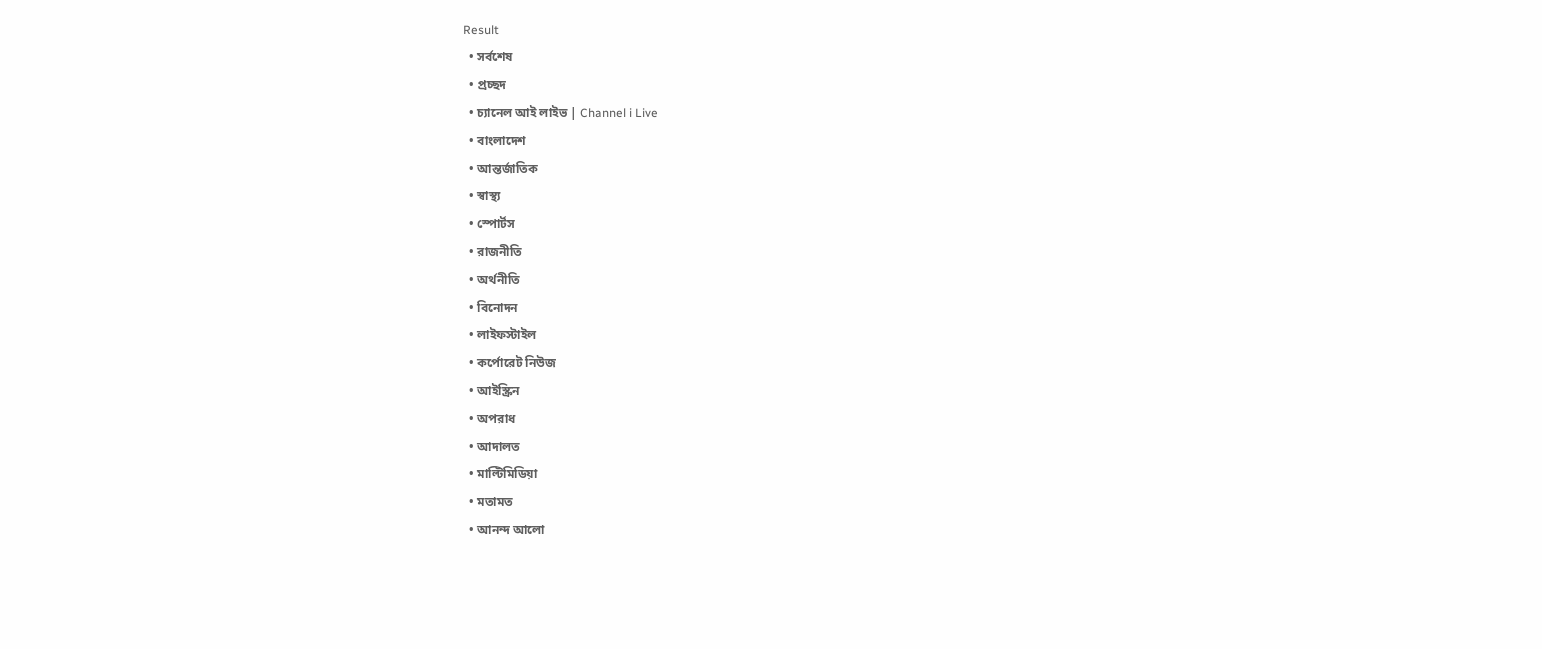Result
  • সর্বশেষ
  • প্রচ্ছদ
  • চ্যানেল আই লাইভ | Channel i Live
  • বাংলাদেশ
  • আন্তর্জাতিক
  • স্বাস্থ্য
  • স্পোর্টস
  • রাজনীতি
  • অর্থনীতি
  • বিনোদন
  • লাইফস্টাইল
  • কর্পোরেট নিউজ
  • আইস্ক্রিন
  • অপরাধ
  • আদালত
  • মাল্টিমিডিয়া
  • মতামত
  • আনন্দ আলো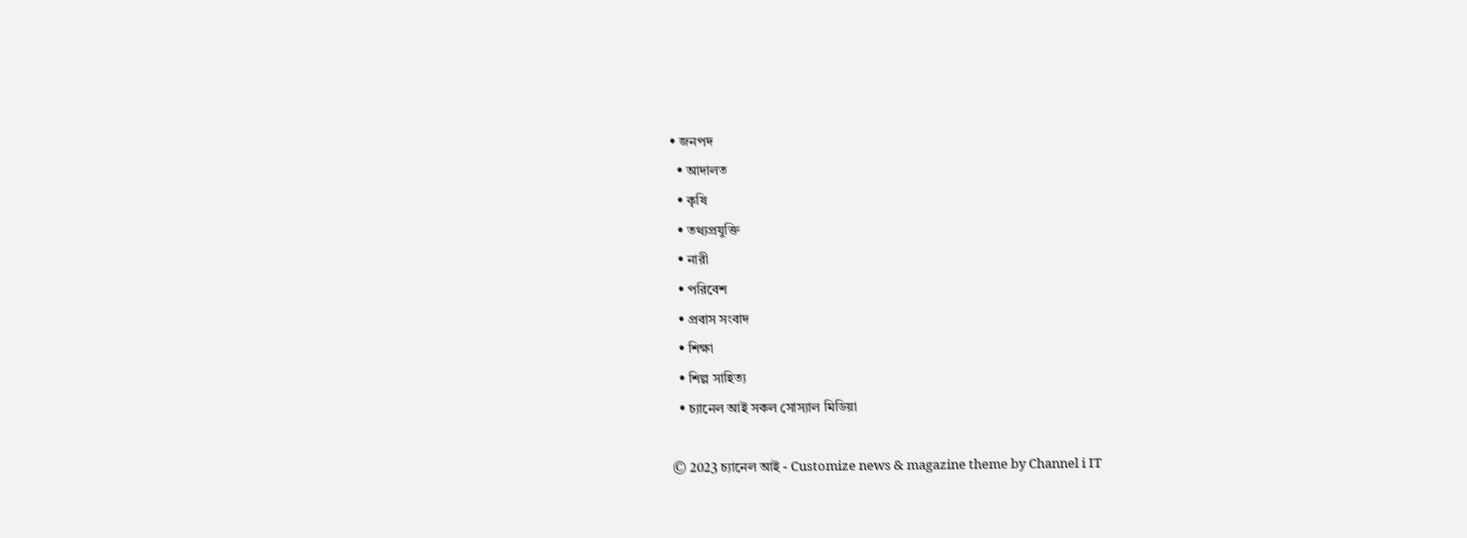• জনপদ
  • আদালত
  • কৃষি
  • তথ্যপ্রযুক্তি
  • নারী
  • পরিবেশ
  • প্রবাস সংবাদ
  • শিক্ষা
  • শিল্প সাহিত্য
  • চ্যানেল আই সকল সোস্যাল মিডিয়া

© 2023 চ্যানেল আই - Customize news & magazine theme by Channel i IT